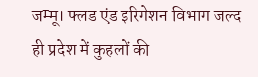जम्मू। फ्लड एंड इरिगेशन विभाग जल्द ही प्रदेश में कुहलों की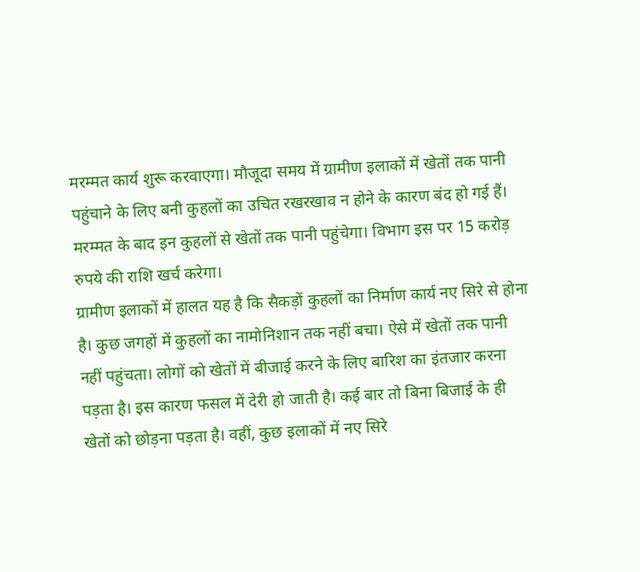मरम्मत कार्य शुरू करवाएगा। मौजूदा समय में ग्रामीण इलाकों में खेतों तक पानी पहुंचाने के लिए बनी कुहलों का उचित रखरखाव न होने के कारण बंद हो गई हैं। मरम्मत के बाद इन कुहलों से खेतों तक पानी पहुंचेगा। विभाग इस पर 15 करोड़ रुपये की राशि खर्च करेगा।
ग्रामीण इलाकों में हालत यह है कि सैकड़ों कुहलों का निर्माण कार्य नए सिरे से होना है। कुछ जगहों में कुहलों का नामोनिशान तक नहीं बचा। ऐसे में खेतों तक पानी नहीं पहुंचता। लोगों को खेतों में बीजाई करने के लिए बारिश का इंतजार करना पड़ता है। इस कारण फसल में देरी हो जाती है। कई बार तो बिना बिजाई के ही खेतों को छोड़ना पड़ता है। वहीं, कुछ इलाकों में नए सिरे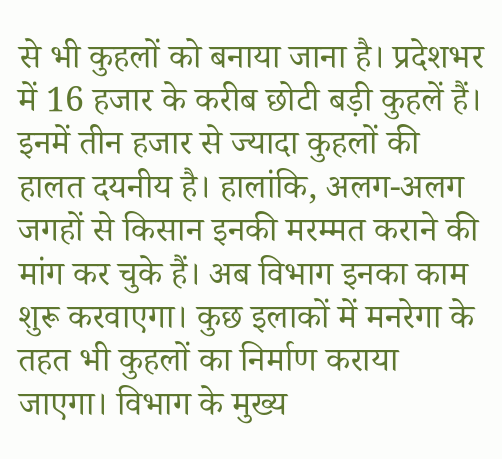से भी कुहलों को बनाया जाना है। प्रदेशभर में 16 हजार के करीब छोटी बड़ी कुहलें हैं। इनमें तीन हजार से ज्यादा कुहलों की हालत दयनीय है। हालांकि, अलग-अलग जगहों से किसान इनकी मरम्मत कराने की मांग कर चुके हैं। अब विभाग इनका काम शुरू करवाएगा। कुछ इलाकों में मनरेगा के तहत भी कुहलों का निर्माण कराया जाएगा। विभाग के मुख्य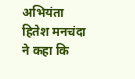अभियंता हितेश मनचंदा ने कहा कि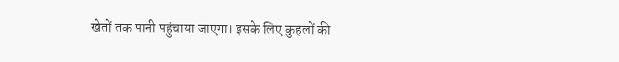खेतों तक पानी पहुंचाया जाएगा। इसके लिए कुहलों की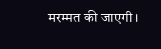मरम्मत की जाएगी।